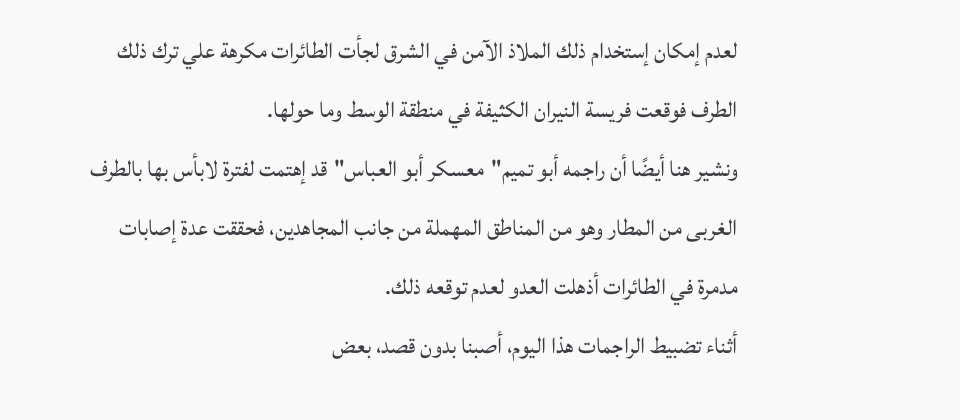لعدم إمكان إستخدام ذلك الملاذ الآمن في الشرق لجأت الطائرات مكرهة علي ترك ذلك
الطرف فوقعت فريسة النيران الكثيفة في منطقة الوسط وما حولها.
ونشير هنا أيضًا أن راجمه أبو تميم"معسكر أبو العباس"قد إهتمت لفترة لابأس بها بالطرف
الغربى من المطار وهو من المناطق المهملة من جانب المجاهدين، فحققت عدة إصابات
مدمرة في الطائرات أذهلت العدو لعدم توقعه ذلك.
أثناء تضبيط الراجمات هذا اليوم، أصبنا بدون قصد، بعض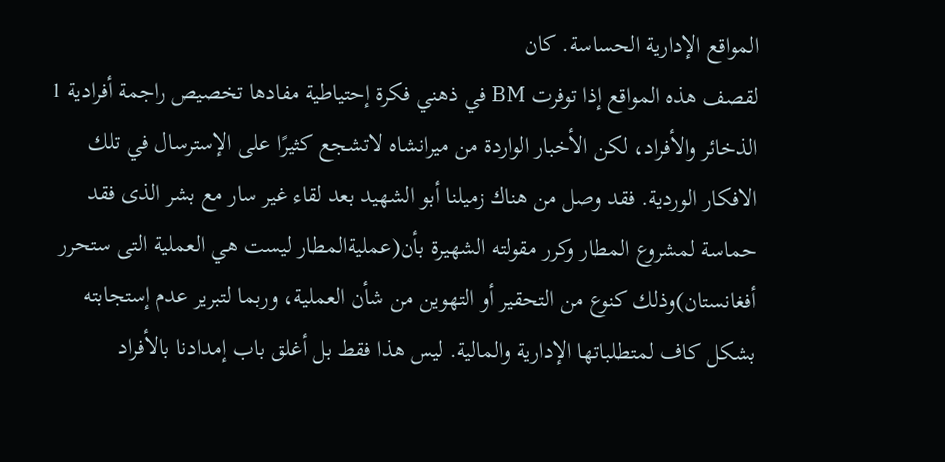المواقع الإدارية الحساسة. كان
لقصف هذه المواقع إذا توفرت BM في ذهني فكرة إحتياطية مفادها تخصيص راجمة أفرادية 1
الذخائر والأفراد، لكن الأخبار الواردة من ميرانشاه لاتشجع كثيرًا على الإسترسال في تلك
الافكار الوردية. فقد وصل من هناك زميلنا أبو الشهيد بعد لقاء غير سار مع بشر الذى فقد
حماسة لمشروع المطار وكرر مقولته الشهيرة بأن(عمليةالمطار ليست هي العملية التى ستحرر
أفغانستان)وذلك كنوع من التحقير أو التهوين من شأن العملية، وربما لتبرير عدم إستجابته
بشكل كاف لمتطلباتها الإدارية والمالية. ليس هذا فقط بل أغلق باب إمدادنا بالأفراد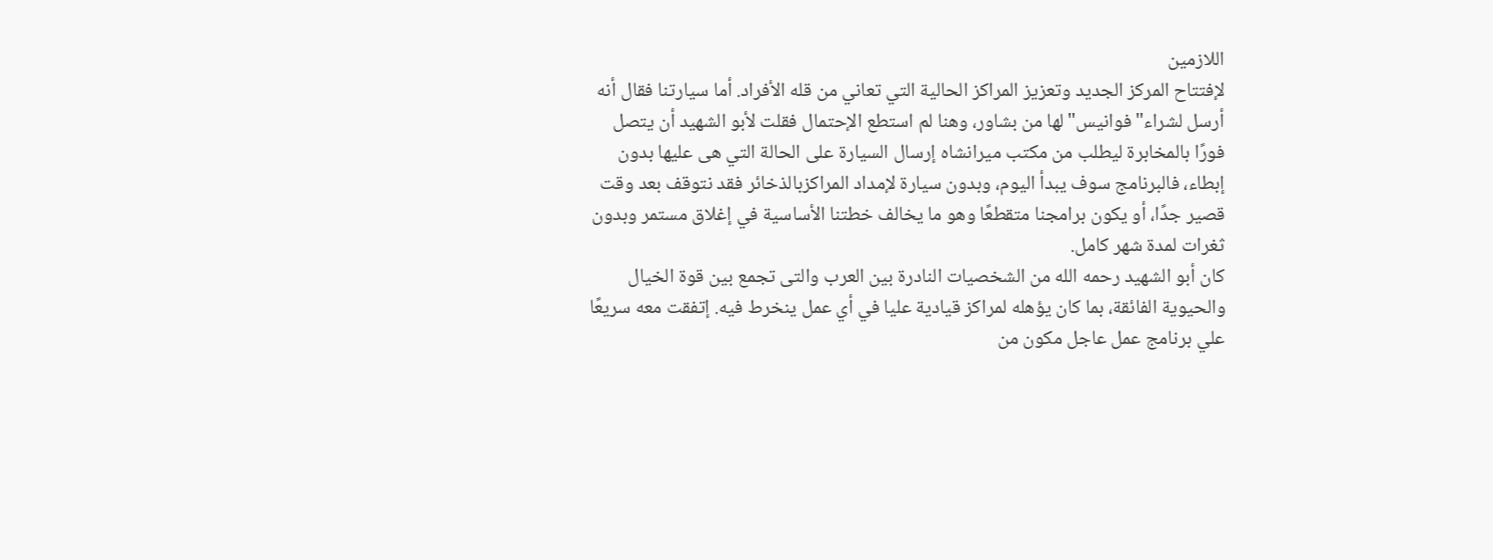اللازمين
لإفتتاح المركز الجديد وتعزيز المراكز الحالية التي تعاني من قله الأفراد. أما سيارتنا فقال أنه
أرسل لشراء"فوانيس"لها من بشاور، وهنا لم استطع الإحتمال فقلت لأبو الشهيد أن يتصل
فورًا بالمخابرة ليطلب من مكتب ميرانشاه إرسال السيارة على الحالة التي هى عليها بدون
إبطاء، فالبرنامج سوف يبدأ اليوم، وبدون سيارة لإمداد المراكزبالذخائر فقد نتوقف بعد وقت
قصير جدًا، أو يكون برامجنا متقطعًا وهو ما يخالف خطتنا الأساسية في إغلاق مستمر وبدون
ثغرات لمدة شهر كامل.
كان أبو الشهيد رحمه الله من الشخصيات النادرة بين العرب والتى تجمع بين قوة الخيال
والحيوية الفائقة، بما كان يؤهله لمراكز قيادية عليا في أي عمل ينخرط فيه. إتفقت معه سريعًا
علي برنامج عمل عاجل مكون من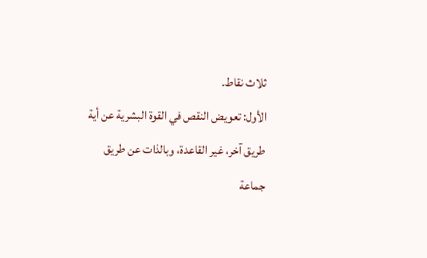ثلاث نقاط.
الأول: تعويض النقص في القوة البشرية عن أية طريق آخر، غير القاعدة، وبالذات عن طريق
جماعة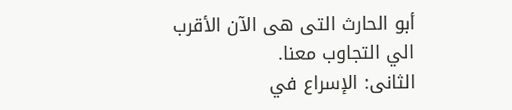أبو الحارث التى هى الآن الأقرب الي التجاوب معنا.
الثانى: الإسراع في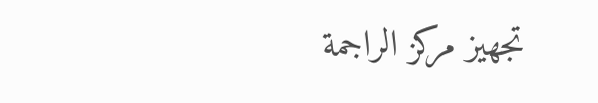تجهيز مركز الراجمة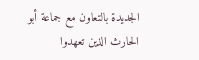الجديدة بالتعاون مع جماعة أبو الحارث الذين تعهدوا